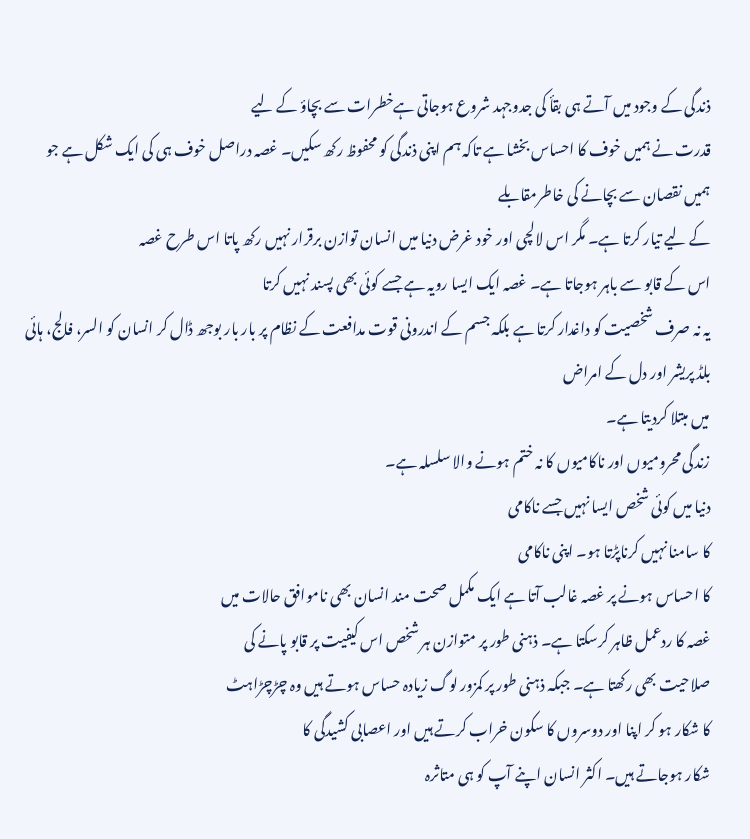ذندگی کے وجود میں آتے ہی بقأ کی جدوجہد شروع ہوجاتی ہےخطرات سے بچاؤ کے لیے
قدرت نے ہمیں خوف کا احساس بخشا ہے تاکہ ہم اپنی ذندگی کو محفوظ رکھ سکیں۔ غصہ دراصل خوف ہی کی ایک شکل ہے جو ہمیں نقصان سے بچانے کی خاطرمقابلے
کے لیے تیار کرتا ہے۔ مگر اس لالچی اور خود غرض دنیا میں انسان توازن برقرار نہیں رکھ پاتا اس طرح غصہ
اس کے قابو سے باہر ہوجاتا ہے۔ غصہ ایک ایسا رویہ ہے جسے کوئی بھی پسند نہیں کرتا
یہ نہ صرف شخصیت کو داغدار کرتا ہے بلکہ جسم کے اندرونی قوت مدافعت کے نظام پر بار بار بوجھ ڈال کر انسان کو السر، فالج، ہائی بلڈ پریشر اور دل کے امراض
میں مبتلا کردیتا ہے۔
زندگی محرومیوں اور ناکامیوں کا نہ ختم ہونے والا سلسلہ ہے۔
دنیا میں کوئی شخص ایسا نہیں جسے ناکامی
کا سامنا نہیں کرناپڑتا ہو۔ اپنی ناکامی
کا احساس ہونے پر غصہ غالب آتا ہے ایک مکمل صحت مند انسان بھی ناموافق حالات میں
غصہ کا ردعمل ظاہر کرسکتا ہے۔ ذہنی طور پر متوازن ہر شخص اس کیفیت پر قابو پانے کی
صلاحیت بھی رکھتا ہے۔ جبکہ ذہنی طور پر کمزور لوگ زیادہ حساس ہوتے ہیں وہ چڑچڑاہٹ
کا شکار ہو کر اپنا اور دوسروں کا سکون خراب کرتے ہیں اور اعصابی کشیدگی کا
شکار ہوجاتے ہیں۔ اکثر انسان اپنے آپ کو ہی متاثرہ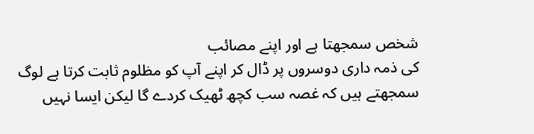شخص سمجھتا ہے اور اپنے مصائب
کی ذمہ داری دوسروں پر ڈال کر اپنے آپ کو مظلوم ثابت کرتا ہے لوگ سمجھتے ہیں کہ غصہ سب کچھ ٹھیک کردے گا لیکن ایسا نہیں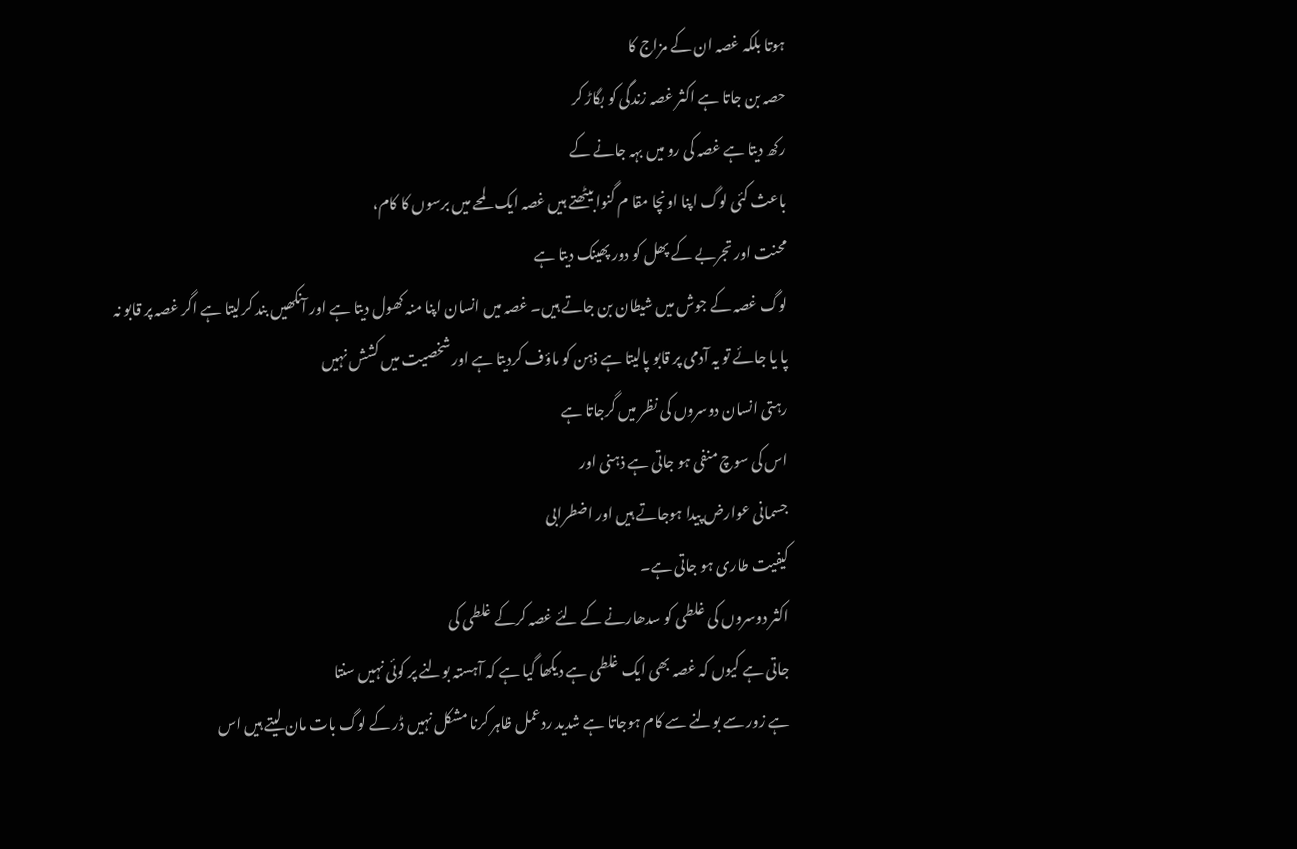ہوتا بلکہ غصہ ان کے مزاج کا
حصہ بن جاتا ہے اکثر غصہ زندگی کو بگاڑ کر
رکھ دیتا ہے غصہ کی رو میں بہہ جانے کے
باعث کئی لوگ اپنا اونچا مقا م گنوا بیٹھتے ہیں غصہ ایک لمحے میں برسوں کا کام،
محنت اور تجربے کے پھل کو دور پھینک دیتا ہے
لوگ غصہ کے جوش میں شیطان بن جاتے ہیں۔ غصہ میں انسان اپنا منہ کھول دیتا ہے اور آنکھیں بند کرلیتا ہے اگر غصہ پر قابو نہ
پا یا جائے تو یہ آدمی پر قابو پالیتا ہے ذہن کو ماؤف کردیتا ہے اور شخصیت میں کشش نہیں
رہتی انسان دوسروں کی نظر میں گرجاتا ہے
اس کی سوچ منفی ہو جاتی ہے ذہنی اور
جسمانی عوارض پیدا ہوجاتے ہیں اور اضطرابی
کیفیت طاری ہو جاتی ہے۔
اکثر دوسروں کی غلطی کو سدھارنے کے لئے غصہ کرکے غلطی کی
جاتی ہے کیوں کہ غصہ بھی ایک غلطی ہے دیکھا گیا ہے کہ آہستہ بولنے پر کوئی نہیں سنتا
ہے زور سے بولنے سے کام ہوجاتا ہے شدید ردعمل ظاہر کرنا مشکل نہیں ڈر کے لوگ بات مان لیتے ہیں اس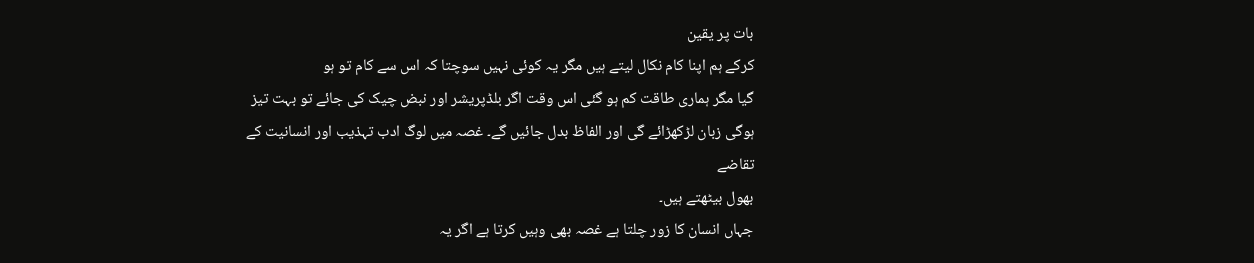بات پر یقین
کرکے ہم اپنا کام نکال لیتے ہیں مگر یہ کوئی نہیں سوچتا کہ اس سے کام تو ہو
گیا مگر ہماری طاقت کم ہو گئی اس وقت اگر بلڈپریشر اور نبض چیک کی جائے تو بہت تیز ہوگی زبان لڑکھڑائے گی اور الفاظ بدل جائیں گے۔ غصہ میں لوگ ادب تہذیب اور انسانیت کے تقاضے
بھول بیٹھتے ہیں۔
جہاں انسان کا زور چلتا ہے غصہ بھی وہیں کرتا ہے اگر یہ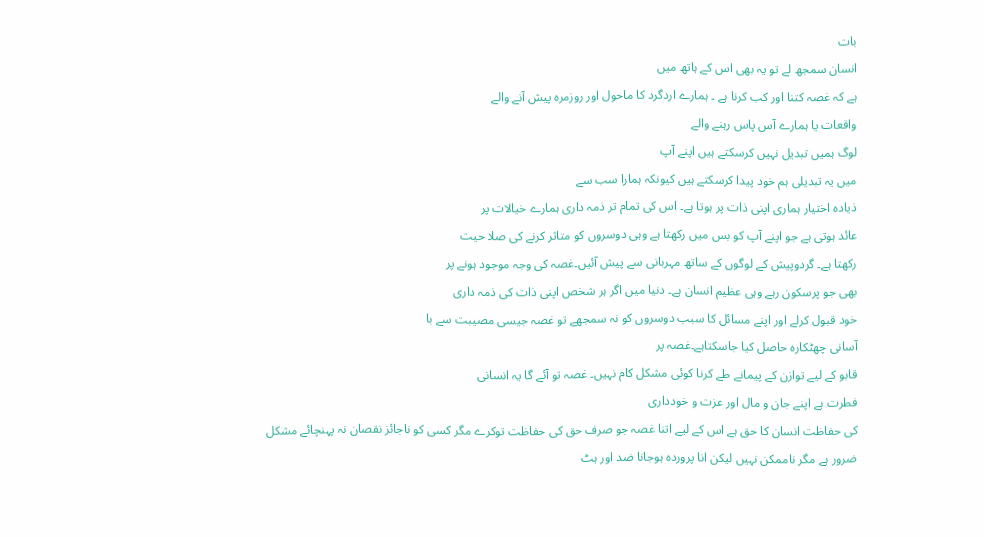بات
انسان سمجھ لے تو یہ بھی اس کے ہاتھ میں
ہے کہ غصہ کتنا اور کب کرنا ہے ۔ ہمارے اردگرد کا ماحول اور روزمرہ پیش آنے والے
واقعات یا ہمارے آس پاس رہنے والے
لوگ ہمیں تبدیل نہیں کرسکتے ہیں اپنے آپ
میں یہ تبدیلی ہم خود پیدا کرسکتے ہیں کیونکہ ہمارا سب سے
ذیادہ اختیار ہماری اپنی ذات پر ہوتا ہے۔ اس کی تمام تر ذمہ داری ہمارے خیالات پر
عائد ہوتی ہے جو اپنے آپ کو بس میں رکھتا ہے وہی دوسروں کو متاثر کرنے کی صلا حیت
رکھتا ہے۔ گردوپیش کے لوگوں کے ساتھ مہربانی سے پیش آئیں۔غصہ کی وجہ موجود ہونے پر
بھی جو پرسکون رہے وہی عظیم انسان ہے۔ دنیا میں اگر ہر شخص اپنی ذات کی ذمہ داری
خود قبول کرلے اور اپنے مسائل کا سبب دوسروں کو نہ سمجھے تو غصہ جیسی مصیبت سے با
آسانی چھٹکارہ حاصل کیا جاسکتاہے۔غصہ پر
قابو کے لیے توازن کے پیمانے طے کرنا کوئی مشکل کام نہیں۔ غصہ تو آئے گا یہ انسانی
فطرت ہے اپنے جان و مال اور عزت و خودداری
کی حفاظت انسان کا حق ہے اس کے لیے اتنا غصہ جو صرف حق کی حفاظت توکرے مگر کسی کو ناجائز نقصان نہ پہنچائے مشکل
ضرور ہے مگر ناممکن نہیں لیکن انا پروردہ ہوجانا ضد اور ہٹ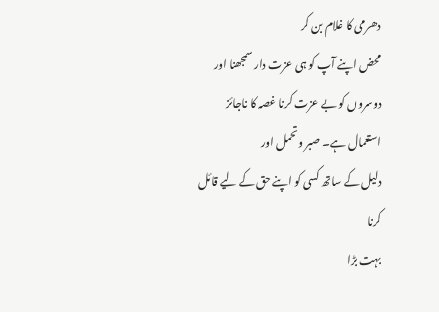دھرمی کا غلام بن کر
محض اپنے آپ کو ہی عزت دار سمجھنا اور دوسروں کو بے عزت کرنا غصہ کا ناجائز استعمال ہے۔ صبر وتحمل اور
دلیل کے ساتھ کسی کو اپنے حق کے لیے قائل کرنا
بہت بڑا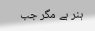ہنر ہے مگر جب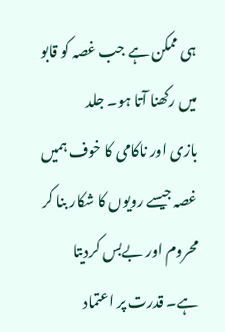ہی ممکن ہے جب غصہ کو قابو میں رکھنا آتا ہو۔ جلد
بازی اور ناکامی کا خوف ہمیں غصہ جیسے رویوں کا شکار بنا کر محروم اور بےبس کردیتا
ہے۔ قدرت پر اعتماد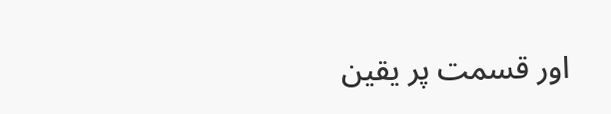اور قسمت پر یقین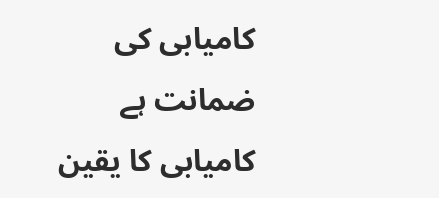کامیابی کی ضمانت ہے کامیابی کا یقین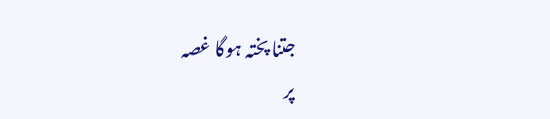جتنا پختہ ہوگا غصہ
پر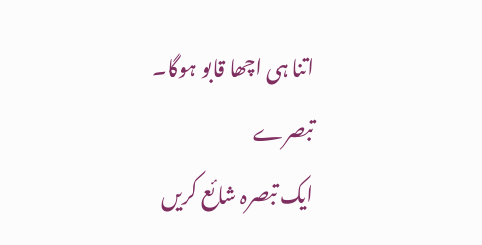اتنا ہی اچھا قابو ہوگا۔
تبصرے
ایک تبصرہ شائع کریں